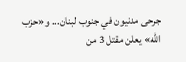جرحى مدنيون في جنوب لبنان... و«حزب الله» يعلن مقتل 3 من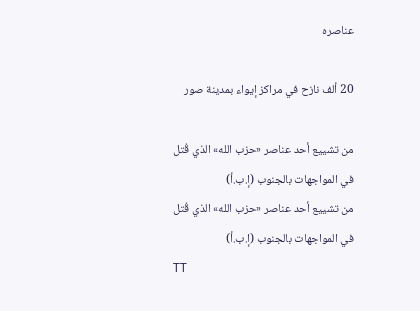عناصره

20 ألف نازح في مراكز إيواء بمدينة صور

من تشييع أحد عناصر «حزب الله» الذي قُتل في المواجهات بالجنوب (إ.ب.أ)
من تشييع أحد عناصر «حزب الله» الذي قُتل في المواجهات بالجنوب (إ.ب.أ)
TT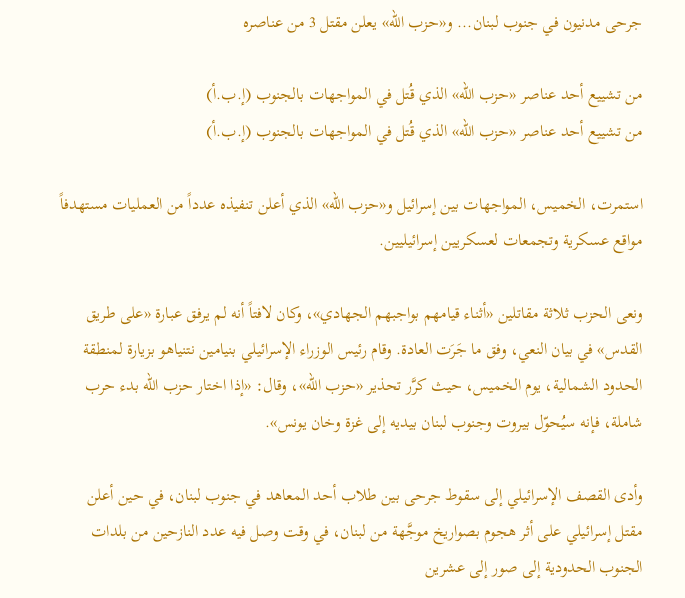جرحى مدنيون في جنوب لبنان... و«حزب الله» يعلن مقتل 3 من عناصره

من تشييع أحد عناصر «حزب الله» الذي قُتل في المواجهات بالجنوب (إ.ب.أ)
من تشييع أحد عناصر «حزب الله» الذي قُتل في المواجهات بالجنوب (إ.ب.أ)

استمرت، الخميس، المواجهات بين إسرائيل و«حزب الله» الذي أعلن تنفيذه عدداً من العمليات مستهدفاً مواقع عسكرية وتجمعات لعسكريين إسرائيليين.

ونعى الحزب ثلاثة مقاتلين «أثناء قيامهم بواجبهم الجهادي»، وكان لافتاً أنه لم يرفق عبارة «على طريق القدس» في بيان النعي، وفق ما جَرَت العادة. وقام رئيس الوزراء الإسرائيلي بنيامين نتنياهو بزيارة لمنطقة الحدود الشمالية، يوم الخميس، حيث كرَّر تحذير «حزب الله»، وقال: «إذا اختار حزب الله بدء حرب شاملة، فإنه سيُحوّل بيروت وجنوب لبنان بيديه إلى غزة وخان يونس».

وأدى القصف الإسرائيلي إلى سقوط جرحى بين طلاب أحد المعاهد في جنوب لبنان، في حين أعلن مقتل إسرائيلي على أثر هجوم بصواريخ موجَّهة من لبنان، في وقت وصل فيه عدد النازحين من بلدات الجنوب الحدودية إلى صور إلى عشرين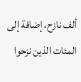ألف نازح، إضافة إلى المئات الذين نزحوا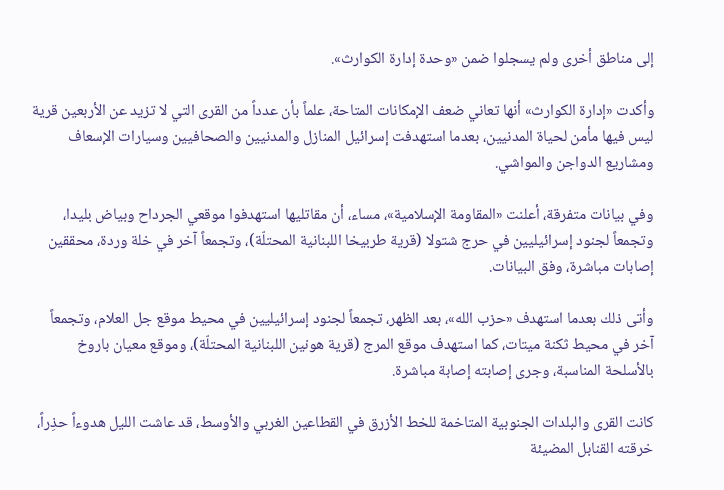إلى مناطق أخرى ولم يسجلوا ضمن «وحدة إدارة الكوارث».

وأكدت «إدارة الكوارث» أنها تعاني ضعف الإمكانات المتاحة، علماً بأن عدداً من القرى التي لا تزيد عن الأربعين قرية ليس فيها مأمن لحياة المدنيين، بعدما استهدفت إسرائيل المنازل والمدنيين والصحافيين وسيارات الإسعاف ومشاريع الدواجن والمواشي.

وفي بيانات متفرقة، أعلنت «المقاومة الإسلامية»، مساء، أن مقاتليها استهدفوا موقعي الجرداح وبياض بليدا، وتجمعاً لجنود إسرائيليين في حرج شتولا (قرية طربيخا اللبنانية المحتلّة)، وتجمعاً آخر في خلة وردة، محققين إصابات مباشرة، وفق البيانات.

وأتى ذلك بعدما استهدف «حزب الله»، بعد الظهر، تجمعاً لجنود إسرائيليين في محيط موقع جل العلام، وتجمعاً آخر في محيط ثكنة ميتات، كما استهدف موقع المرج (قرية هونين اللبنانية المحتلّة)، وموقع معيان باروخ بالأسلحة المناسبة، وجرى إصابته إصابة مباشرة.

كانت القرى والبلدات الجنوبية المتاخمة للخط الأزرق في القطاعين الغربي والأوسط، قد عاشت الليل هدوءاً حذِراً، خرقته القنابل المضيئة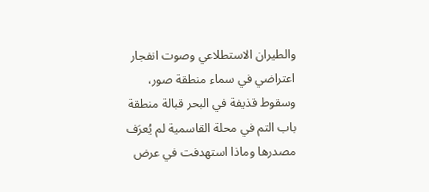والطيران الاستطلاعي وصوت انفجار اعتراضي في سماء منطقة صور، وسقوط قذيفة في البحر قبالة منطقة باب التم في محلة القاسمية لم يُعرَف مصدرها وماذا استهدفت في عرض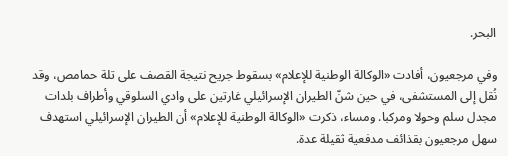البحر.

وفي مرجعيون، أفادت «الوكالة الوطنية للإعلام» بسقوط جريح نتيجة القصف على تلة حمامص، وقد نُقل إلى المستشفى، في حين شنّ الطيران الإسرائيلي غارتين على وادي السلوقي وأطراف بلدات مجدل سلم وحولا ومركبا. ومساء، ذكرت «الوكالة الوطنية للإعلام» أن الطيران الإسرائيلي استهدف سهل مرجعيون بقذائف مدفعية ثقيلة عدة.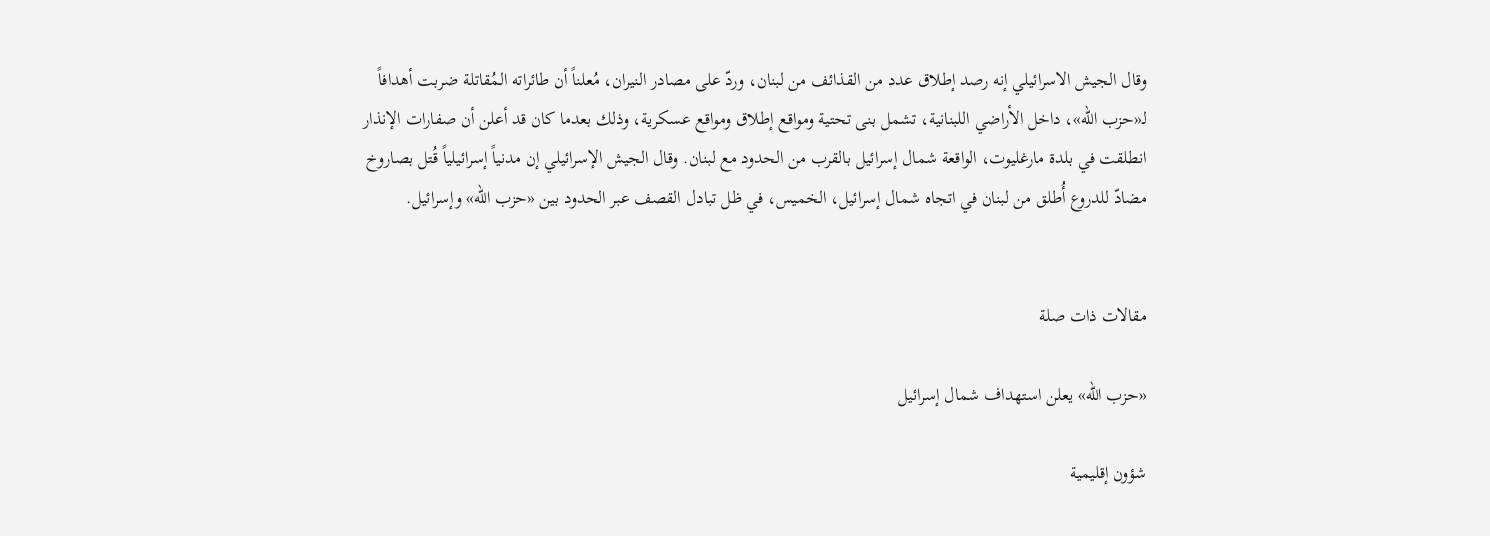وقال الجيش الاسرائيلي إنه رصد إطلاق عدد من القذائف من لبنان، وردّ على مصادر النيران، مُعلناً أن طائراته المُقاتلة ضربت أهدافاً لـ«حزب الله»، داخل الأراضي اللبنانية، تشمل بنى تحتية ومواقع إطلاق ومواقع عسكرية، وذلك بعدما كان قد أعلن أن صفارات الإنذار انطلقت في بلدة مارغليوت، الواقعة شمال إسرائيل بالقرب من الحدود مع لبنان. وقال الجيش الإسرائيلي إن مدنياً إسرائيلياً قُتل بصاروخ مضادّ للدروع أُطلق من لبنان في اتجاه شمال إسرائيل، الخميس، في ظل تبادل القصف عبر الحدود بين «حزب الله» وإسرائيل.


مقالات ذات صلة

«حزب الله» يعلن استهداف شمال إسرائيل

شؤون إقليمية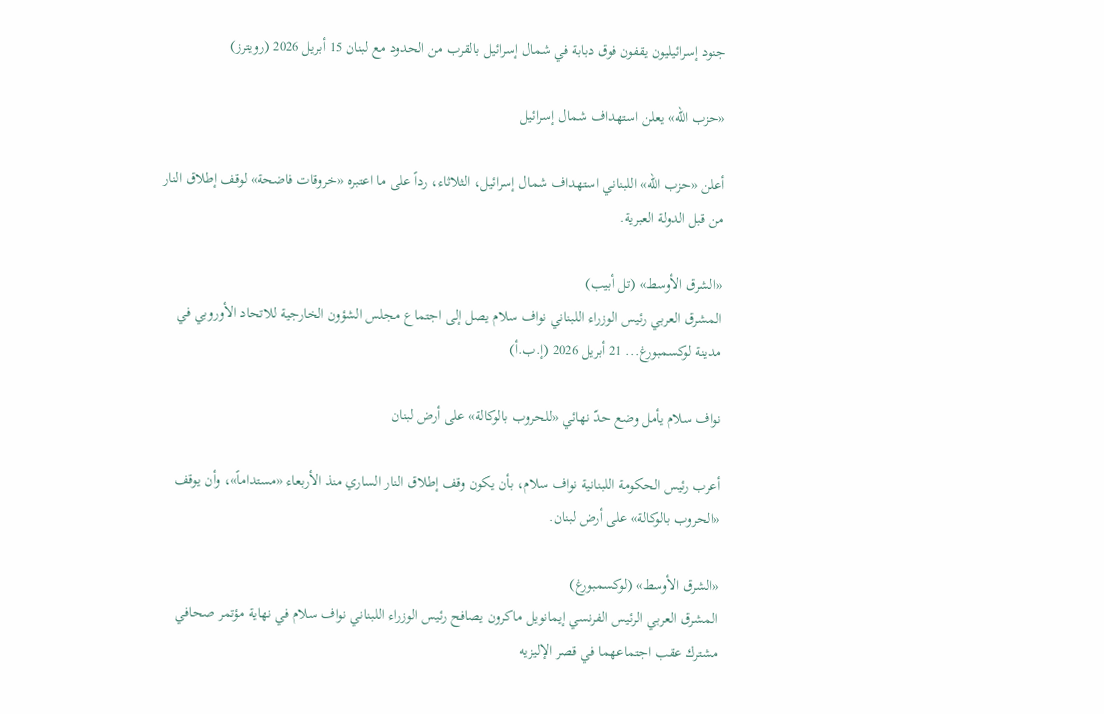جنود إسرائيليون يقفون فوق دبابة في شمال إسرائيل بالقرب من الحدود مع لبنان 15 أبريل 2026 (رويترز)

«حزب الله» يعلن استهداف شمال إسرائيل

أعلن «حزب الله» اللبناني استهداف شمال إسرائيل، الثلاثاء، رداً على ما اعتبره «خروقات فاضحة» لوقف إطلاق النار من قبل الدولة العبرية.

«الشرق الأوسط» (تل أبيب)
المشرق العربي رئيس الوزراء اللبناني نواف سلام يصل إلى اجتماع مجلس الشؤون الخارجية للاتحاد الأوروبي في مدينة لوكسمبورغ... 21 أبريل 2026 (إ.ب.أ)

نواف سلام يأمل وضع حدّ نهائي «للحروب بالوكالة» على أرض لبنان

أعرب رئيس الحكومة اللبنانية نواف سلام، بأن يكون وقف إطلاق النار الساري منذ الأربعاء «مستداماً»، وأن يوقف «الحروب بالوكالة» على أرض لبنان.

«الشرق الأوسط» (لوكسمبورغ)
المشرق العربي الرئيس الفرنسي إيمانويل ماكرون يصافح رئيس الوزراء اللبناني نواف سلام في نهاية مؤتمر صحافي مشترك عقب اجتماعهما في قصر الإليزيه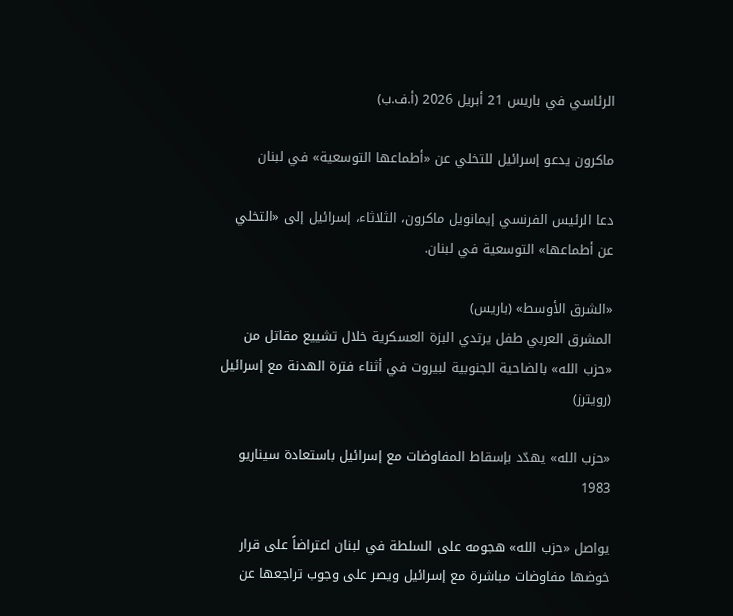الرئاسي في باريس 21 أبريل 2026 (أ.ف.ب)

ماكرون يدعو إسرائيل للتخلي عن «أطماعها التوسعية» في لبنان

دعا الرئيس الفرنسي إيمانويل ماكرون، الثلاثاء، إسرائيل إلى «التخلي عن أطماعها» التوسعية في لبنان.

«الشرق الأوسط» (باريس)
المشرق العربي طفل يرتدي البزة العسكرية خلال تشييع مقاتل من «حزب الله» بالضاحية الجنوبية لبيروت في أثناء فترة الهدنة مع إسرائيل (رويترز)

«حزب الله» يهدّد بإسقاط المفاوضات مع إسرائيل باستعادة سيناريو 1983

يواصل «حزب الله» هجومه على السلطة في لبنان اعتراضاً على قرار خوضها مفاوضات مباشرة مع إسرائيل ويصر على وجوب تراجعها عن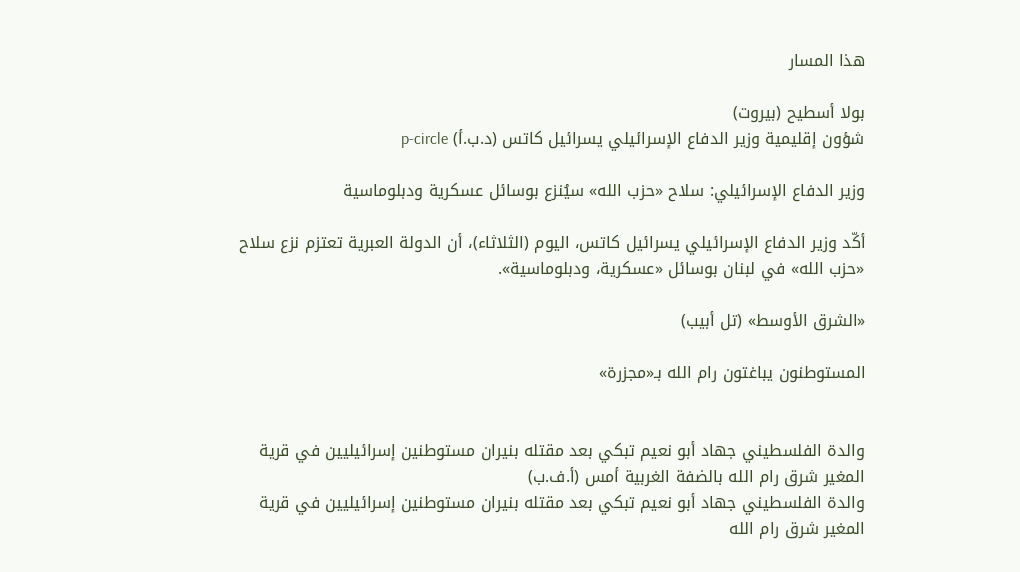هذا المسار

بولا أسطيح (بيروت)
شؤون إقليمية وزير الدفاع الإسرائيلي يسرائيل كاتس (د.ب.أ) p-circle

وزير الدفاع الإسرائيلي: سلاح «حزب الله» سيُنزع بوسائل عسكرية ودبلوماسية

أكّد وزير الدفاع الإسرائيلي يسرائيل كاتس، اليوم (الثلاثاء)، أن الدولة العبرية تعتزم نزع سلاح «حزب الله» في لبنان بوسائل «عسكرية، ودبلوماسية».

«الشرق الأوسط» (تل أبيب)

المستوطنون يباغتون رام الله بـ«مجزرة»


والدة الفلسطيني جهاد أبو نعيم تبكي بعد مقتله بنيران مستوطنين إسرائيليين في قرية المغير شرق رام الله بالضفة الغربية أمس (أ.ف.ب)
والدة الفلسطيني جهاد أبو نعيم تبكي بعد مقتله بنيران مستوطنين إسرائيليين في قرية المغير شرق رام الله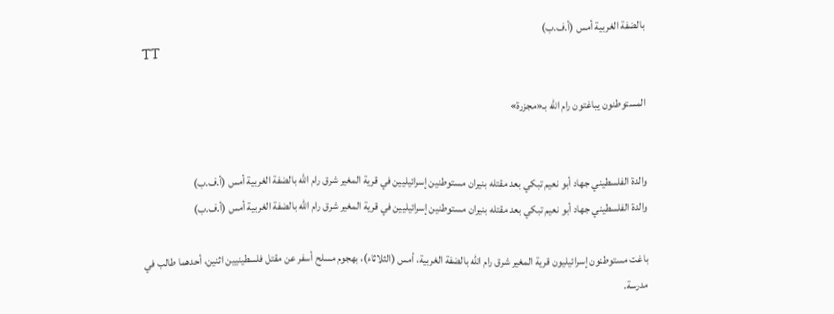بالضفة الغربية أمس (أ.ف.ب)
TT

المستوطنون يباغتون رام الله بـ«مجزرة»


والدة الفلسطيني جهاد أبو نعيم تبكي بعد مقتله بنيران مستوطنين إسرائيليين في قرية المغير شرق رام الله بالضفة الغربية أمس (أ.ف.ب)
والدة الفلسطيني جهاد أبو نعيم تبكي بعد مقتله بنيران مستوطنين إسرائيليين في قرية المغير شرق رام الله بالضفة الغربية أمس (أ.ف.ب)

باغت مستوطنون إسرائيليون قرية المغير شرق رام الله بالضفة الغربية، أمس (الثلاثاء)، بهجوم مسلح أسفر عن مقتل فلسطينيين اثنين، أحدهما طالب في مدرسة.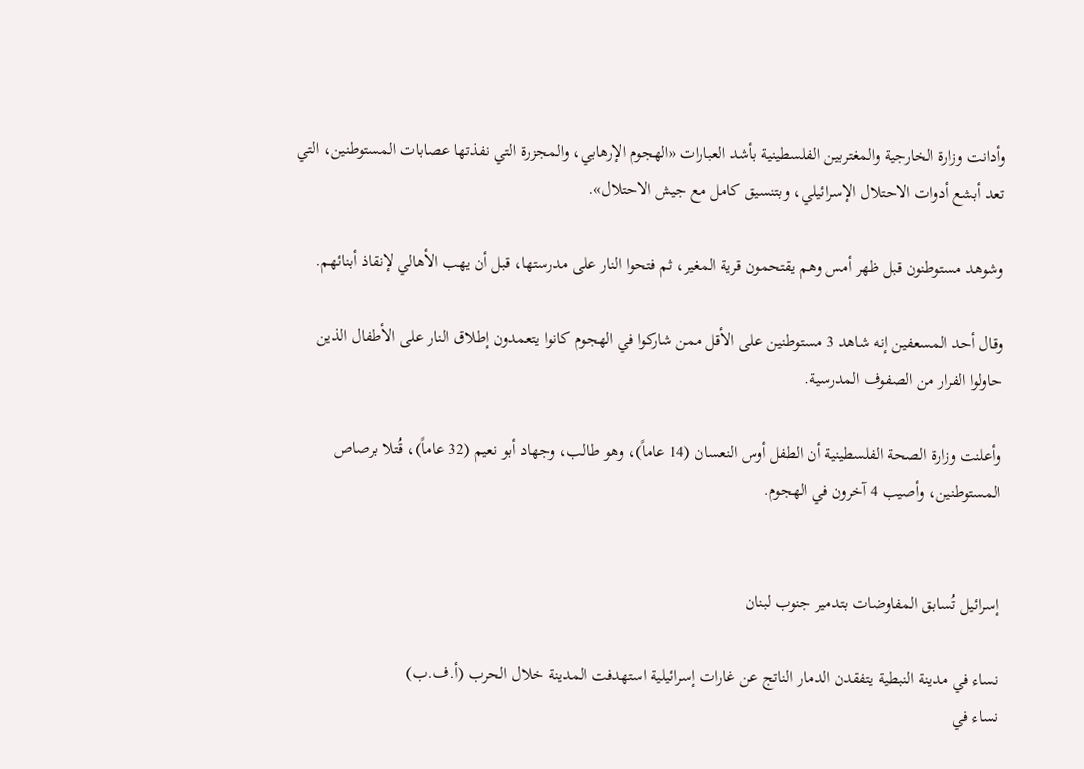وأدانت وزارة الخارجية والمغتربين الفلسطينية بأشد العبارات «الهجوم الإرهابي، والمجزرة التي نفذتها عصابات المستوطنين، التي تعد أبشع أدوات الاحتلال الإسرائيلي، وبتنسيق كامل مع جيش الاحتلال».

وشوهد مستوطنون قبل ظهر أمس وهم يقتحمون قرية المغير، ثم فتحوا النار على مدرستها، قبل أن يهب الأهالي لإنقاذ أبنائهم.

وقال أحد المسعفين إنه شاهد 3 مستوطنين على الأقل ممن شاركوا في الهجوم كانوا يتعمدون إطلاق النار على الأطفال الذين حاولوا الفرار من الصفوف المدرسية.

وأعلنت وزارة الصحة الفلسطينية أن الطفل أوس النعسان (14 عاماً)، وهو طالب، وجهاد أبو نعيم (32 عاماً)، قُتلا برصاص المستوطنين، وأصيب 4 آخرون في الهجوم.


إسرائيل تُسابق المفاوضات بتدمير جنوب لبنان

نساء في مدينة النبطية يتفقدن الدمار الناتج عن غارات إسرائيلية استهدفت المدينة خلال الحرب (أ.ف.ب)
نساء في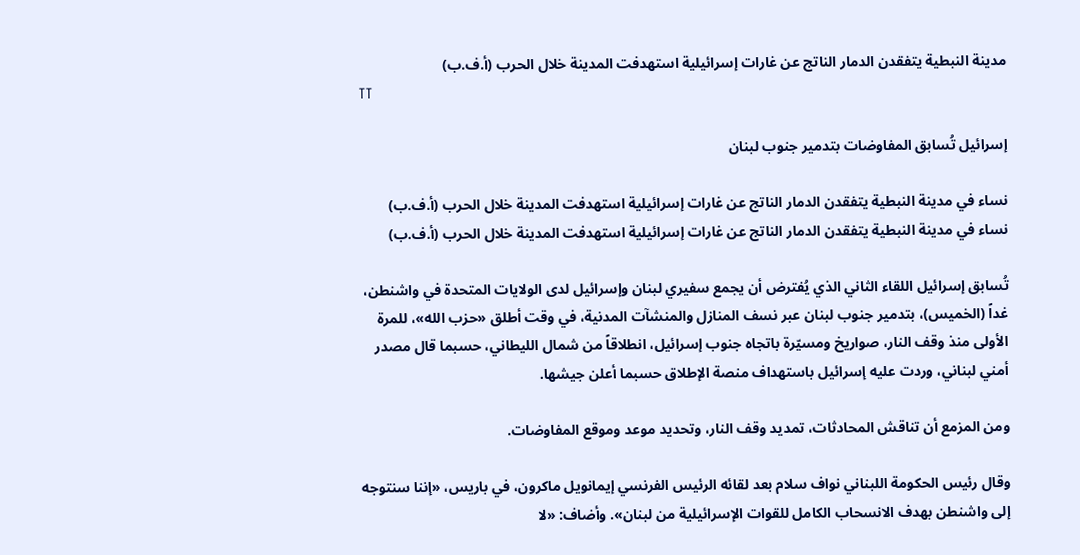مدينة النبطية يتفقدن الدمار الناتج عن غارات إسرائيلية استهدفت المدينة خلال الحرب (أ.ف.ب)
TT

إسرائيل تُسابق المفاوضات بتدمير جنوب لبنان

نساء في مدينة النبطية يتفقدن الدمار الناتج عن غارات إسرائيلية استهدفت المدينة خلال الحرب (أ.ف.ب)
نساء في مدينة النبطية يتفقدن الدمار الناتج عن غارات إسرائيلية استهدفت المدينة خلال الحرب (أ.ف.ب)

تُسابق إسرائيل اللقاء الثاني الذي يُفترض أن يجمع سفيري لبنان وإسرائيل لدى الولايات المتحدة في واشنطن، غداً (الخميس)، بتدمير جنوب لبنان عبر نسف المنازل والمنشآت المدنية، في وقت أطلق «حزب الله»، للمرة الأولى منذ وقف النار، صواريخ ومسيّرة باتجاه جنوب إسرائيل، انطلاقاً من شمال الليطاني، حسبما قال مصدر أمني لبناني، وردت عليه إسرائيل باستهداف منصة الإطلاق حسبما أعلن جيشها.

ومن المزمع أن تناقش المحادثات، تمديد وقف النار، وتحديد موعد وموقع المفاوضات.

وقال رئيس الحكومة اللبناني نواف سلام بعد لقائه الرئيس الفرنسي إيمانويل ماكرون، في باريس، «إننا سنتوجه إلى واشنطن بهدف الانسحاب الكامل للقوات الإسرائيلية من لبنان». وأضاف: «لا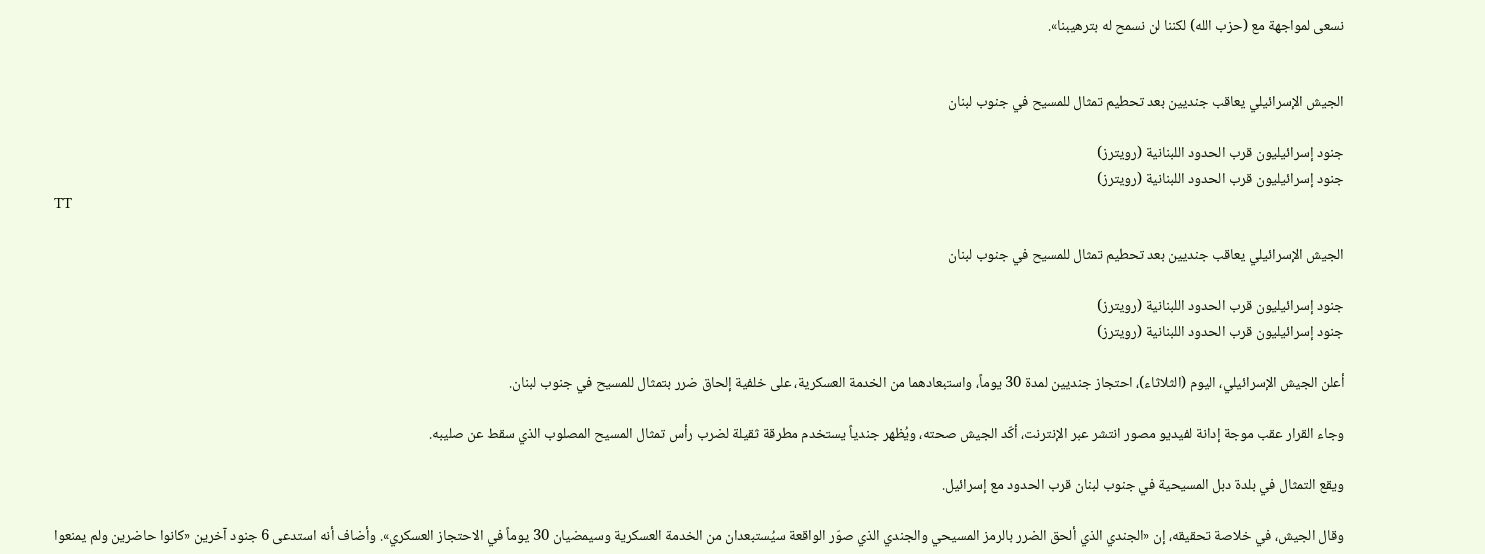نسعى لمواجهة مع (حزب الله) لكننا لن نسمح له بترهيبنا».


الجيش الإسرائيلي يعاقب جنديين بعد تحطيم تمثال للمسيح في جنوب لبنان

جنود إسرائيليون قرب الحدود اللبنانية (رويترز)
جنود إسرائيليون قرب الحدود اللبنانية (رويترز)
TT

الجيش الإسرائيلي يعاقب جنديين بعد تحطيم تمثال للمسيح في جنوب لبنان

جنود إسرائيليون قرب الحدود اللبنانية (رويترز)
جنود إسرائيليون قرب الحدود اللبنانية (رويترز)

أعلن الجيش الإسرائيلي، اليوم (الثلاثاء)، احتجاز جنديين لمدة 30 يوماً، واستبعادهما من الخدمة العسكرية، على خلفية إلحاق ضرر بتمثال للمسيح في جنوب لبنان.

وجاء القرار عقب موجة إدانة لفيديو مصور انتشر عبر الإنترنت، أكّد الجيش صحته، ويُظهر جندياً يستخدم مطرقة ثقيلة لضرب رأس تمثال المسيح المصلوب الذي سقط عن صليبه.

ويقع التمثال في بلدة دبل المسيحية في جنوب لبنان قرب الحدود مع إسرائيل.

وقال الجيش، في خلاصة تحقيقه، إن «الجندي الذي ألحق الضرر بالرمز المسيحي والجندي الذي صوّر الواقعة سيُستبعدان من الخدمة العسكرية وسيمضيان 30 يوماً في الاحتجاز العسكري». وأضاف أنه استدعى 6 جنود آخرين «كانوا حاضرين ولم يمنعوا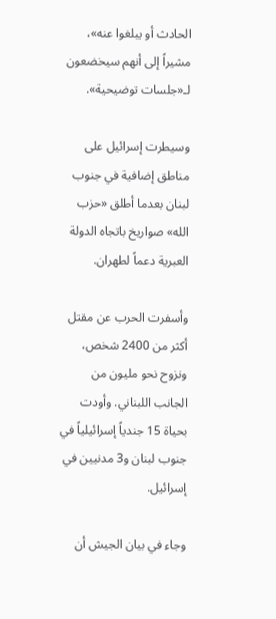الحادث أو يبلغوا عنه»، مشيراً إلى أنهم سيخضعون لـ«جلسات توضيحية».

وسيطرت إسرائيل على مناطق إضافية في جنوب لبنان بعدما أطلق «حزب الله» صواريخ باتجاه الدولة العبرية دعماً لطهران.

وأسفرت الحرب عن مقتل أكثر من 2400 شخص، ونزوح نحو مليون من الجانب اللبناني. وأودت بحياة 15 جندياً إسرائيلياً في جنوب لبنان و3 مدنيين في إسرائيل.

وجاء في بيان الجيش أن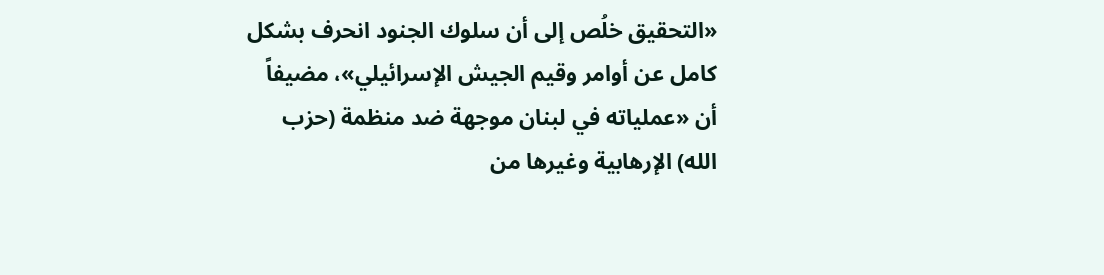«التحقيق خلُص إلى أن سلوك الجنود انحرف بشكل كامل عن أوامر وقيم الجيش الإسرائيلي»، مضيفاً أن «عملياته في لبنان موجهة ضد منظمة (حزب الله) الإرهابية وغيرها من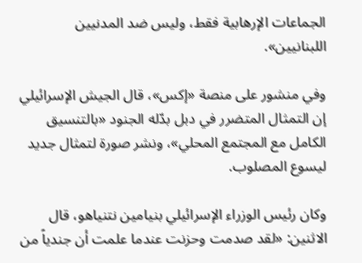الجماعات الإرهابية فقط، وليس ضد المدنيين اللبنانيين».

وفي منشور على منصة «إكس»، قال الجيش الإسرائيلي إن التمثال المتضرر في دبل بدّله الجنود «بالتنسيق الكامل مع المجتمع المحلي»، ونشر صورة لتمثال جديد ليسوع المصلوب.

وكان رئيس الوزراء الإسرائيلي بنيامين نتنياهو، قال الاثنين: «لقد صدمت وحزنت عندما علمت أن جندياً من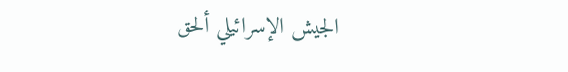الجيش الإسرائيلي ألحق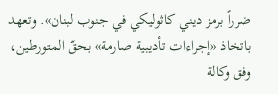ضرراً برمز ديني كاثوليكي في جنوب لبنان». وتعهد باتخاذ «إجراءات تأديبية صارمة» بحقّ المتورطين، وفق وكالة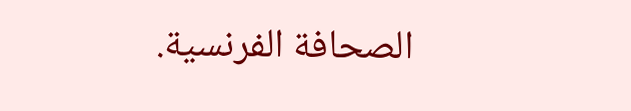الصحافة الفرنسية.